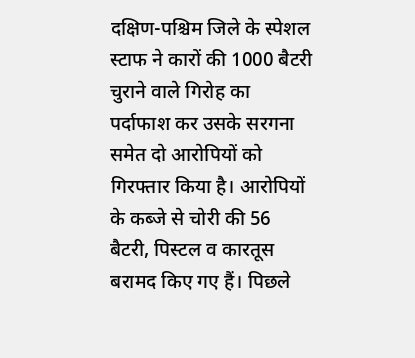दक्षिण-पश्चिम जिले के स्पेशल स्टाफ ने कारों की 1000 बैटरी चुराने वाले गिरोह का पर्दाफाश कर उसके सरगना समेत दो आरोपियों को गिरफ्तार किया है। आरोपियों के कब्जे से चोरी की 56 बैटरी, पिस्टल व कारतूस बरामद किए गए हैं। पिछले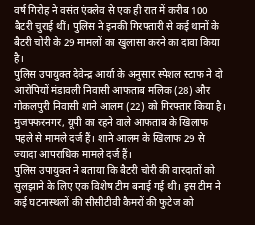वर्ष गिरोह ने वसंत एंक्लेव से एक ही रात में करीब 100 बैटरी चुराई थीं। पुलिस ने इनकी गिरफ्तारी से कई थानों के बैटरी चोरी के 29 मामलों का खुलासा करने का दावा किया है।
पुलिस उपायुक्त देवेन्द्र आर्या के अनुसार स्पेशल स्टाफ ने दो आरोपियों मंडावली निवासी आफताब मलिक (28) और गोकलपुरी निवासी शाने आलम (22) को गिरफ्तार किया है। मुजफ्फरनगर, यूपी का रहने वाले आफताब के खिलाफ पहले से मामले दर्ज हैं। शाने आलम के खिलाफ 29 से ज्यादा आपराधिक मामले दर्ज हैं।
पुलिस उपायुक्त ने बताया कि बैटरी चोरी की वारदातों को सुलझाने के लिए एक विशेष टीम बनाई गई थी। इस टीम ने कई घटनास्थलों की सीसीटीवी कैमरों की फुटेज को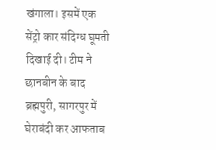खंगाला। इसमें एक सेंट्रो कार संदिग्ध घूमती दिखाई दी। टीम ने छानबीन के बाद ब्रह्मपुरी, सागरपुर में घेराबंदी कर आफताब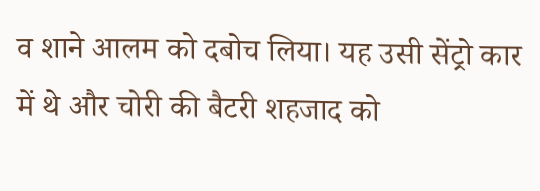व शाने आलम को दबोच लिया। यह उसी सेंट्रो कार में थे और चोरी की बैटरी शहजाद को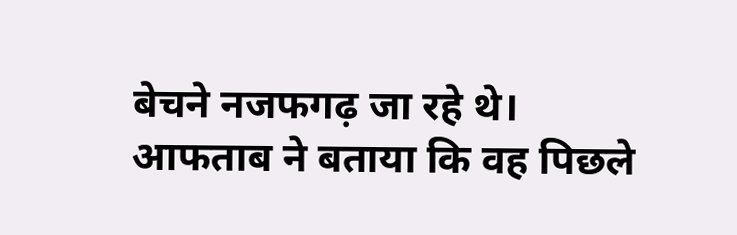बेचने नजफगढ़ जा रहे थे।
आफताब ने बताया कि वह पिछले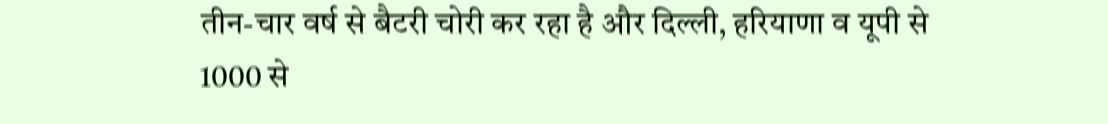तीन-चार वर्ष से बैटरी चोरी कर रहा है और दिल्ली, हरियाणा व यूपी से 1000 से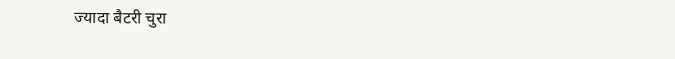ज्यादा बैटरी चुरा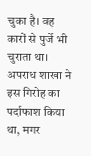चुका है। वह कारों से पुर्जे भी चुराता था। अपराध शाखा ने इस गिरोह का पर्दाफाश किया था, मगर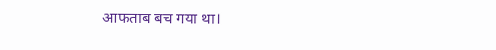आफताब बच गया था।